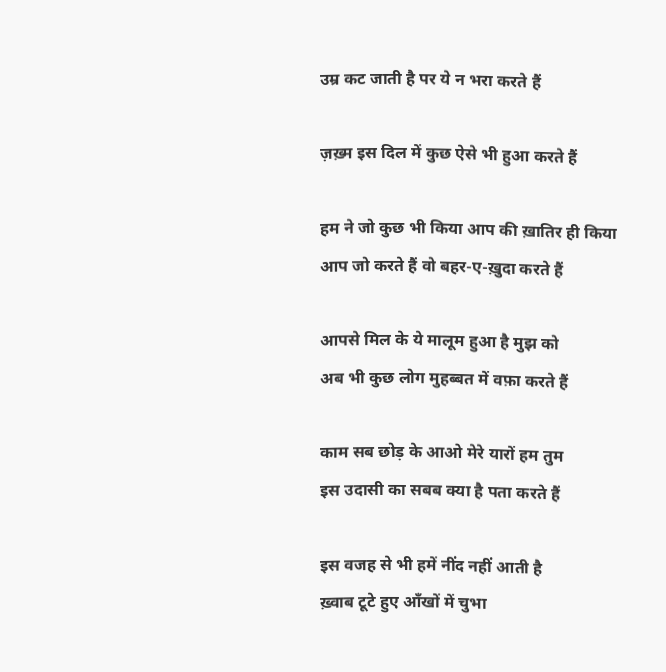उम्र कट जाती है पर ये न भरा करते हैं

ज़ख़्म इस दिल में कुछ ऐसे भी हुआ करते हैं

हम ने जो कुछ भी किया आप की ख़ातिर ही किया
आप जो करते हैं वो बहर-ए-ख़ुदा करते हैं

आपसे मिल के ये मालूम हुआ है मुझ को
अब भी कुछ लोग मुहब्बत में वफ़ा करते हैं

काम सब छोड़ के आओ मेरे यारों हम तुम
इस उदासी का सबब क्या है पता करते हैं

इस वजह से भी हमें नींद नहीं आती है
ख़्वाब टूटे हुए आँखों में चुभा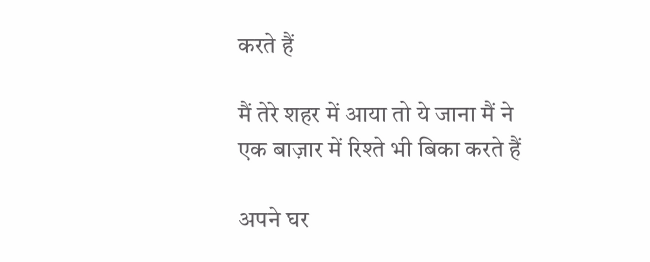करते हैं

मैं तेरे शहर में आया तो ये जाना मैं ने
एक बाज़ार में रिश्ते भी बिका करते हैं

अपने घर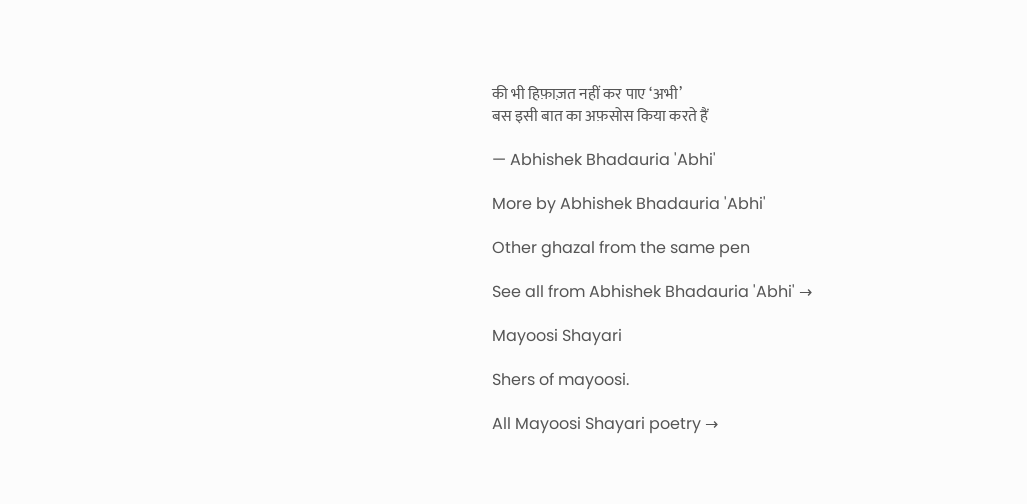की भी हिफ़ाज़त नहीं कर पाए ‘अभी’
बस इसी बात का अफ़सोस किया करते हैं

— Abhishek Bhadauria 'Abhi'

More by Abhishek Bhadauria 'Abhi'

Other ghazal from the same pen

See all from Abhishek Bhadauria 'Abhi' →

Mayoosi Shayari

Shers of mayoosi.

All Mayoosi Shayari poetry →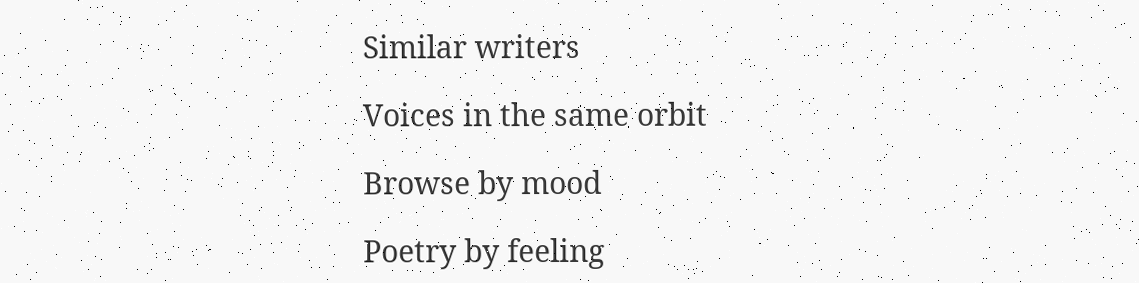Similar writers

Voices in the same orbit

Browse by mood

Poetry by feeling